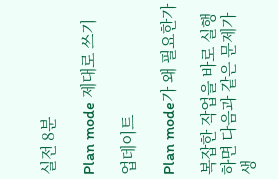실전 8분

Plan mode 제대로 쓰기

업데이트

Plan mode가 왜 필요한가

복잡한 작업을 바로 실행하면 다음과 같은 문제가 생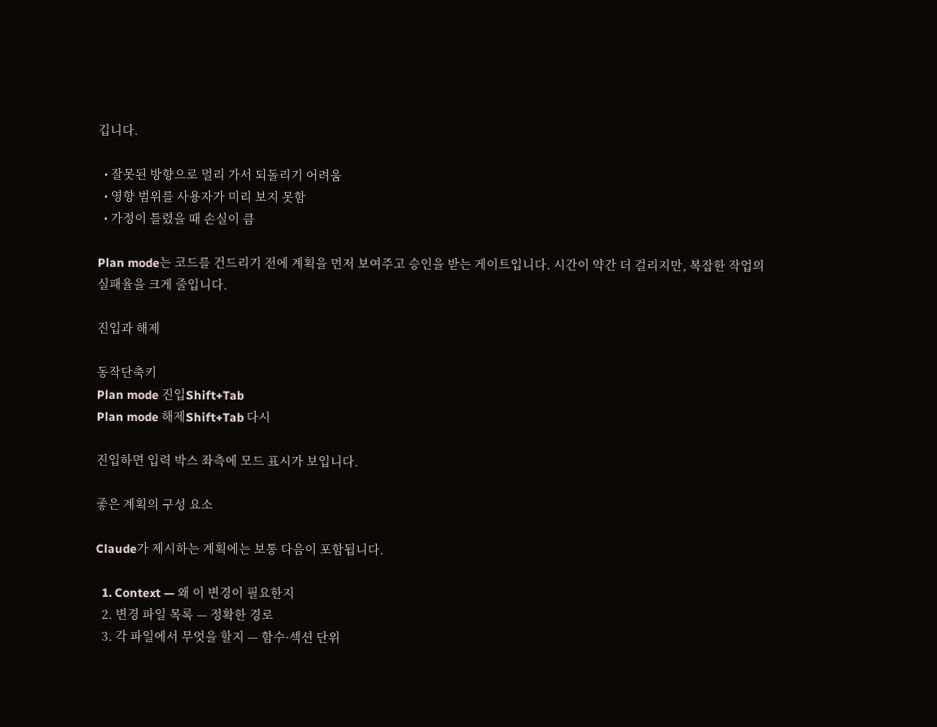깁니다.

  • 잘못된 방향으로 멀리 가서 되돌리기 어려움
  • 영향 범위를 사용자가 미리 보지 못함
  • 가정이 틀렸을 때 손실이 큼

Plan mode는 코드를 건드리기 전에 계획을 먼저 보여주고 승인을 받는 게이트입니다. 시간이 약간 더 걸리지만, 복잡한 작업의 실패율을 크게 줄입니다.

진입과 해제

동작단축키
Plan mode 진입Shift+Tab
Plan mode 해제Shift+Tab 다시

진입하면 입력 박스 좌측에 모드 표시가 보입니다.

좋은 계획의 구성 요소

Claude가 제시하는 계획에는 보통 다음이 포함됩니다.

  1. Context — 왜 이 변경이 필요한지
  2. 변경 파일 목록 — 정확한 경로
  3. 각 파일에서 무엇을 할지 — 함수·섹션 단위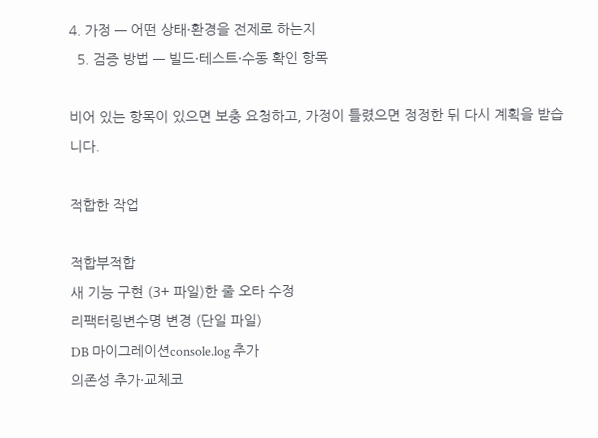4. 가정 — 어떤 상태·환경을 전제로 하는지
  5. 검증 방법 — 빌드·테스트·수동 확인 항목

비어 있는 항목이 있으면 보충 요청하고, 가정이 틀렸으면 정정한 뒤 다시 계획을 받습니다.

적합한 작업

적합부적합
새 기능 구현 (3+ 파일)한 줄 오타 수정
리팩터링변수명 변경 (단일 파일)
DB 마이그레이션console.log 추가
의존성 추가·교체코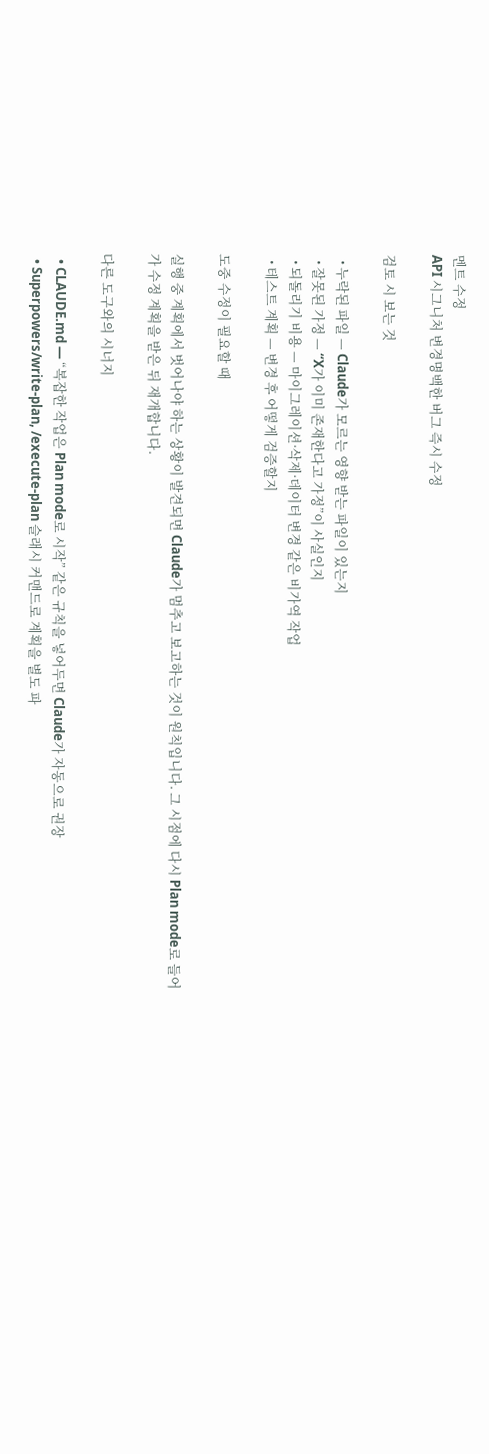멘트 수정
API 시그니처 변경명백한 버그 즉시 수정

검토 시 보는 것

  • 누락된 파일 — Claude가 모르는 영향 받는 파일이 있는지
  • 잘못된 가정 — “X가 이미 존재한다고 가정”이 사실인지
  • 되돌리기 비용 — 마이그레이션·삭제·데이터 변경 같은 비가역 작업
  • 테스트 계획 — 변경 후 어떻게 검증할지

도중 수정이 필요할 때

실행 중 계획에서 벗어나야 하는 상황이 발견되면 Claude가 멈추고 보고하는 것이 원칙입니다. 그 시점에 다시 Plan mode로 들어가 수정 계획을 받은 뒤 재개합니다.

다른 도구와의 시너지

  • CLAUDE.md — “복잡한 작업은 Plan mode로 시작” 같은 규칙을 넣어두면 Claude가 자동으로 권장
  • Superpowers/write-plan, /execute-plan 슬래시 커맨드로 계획을 별도 파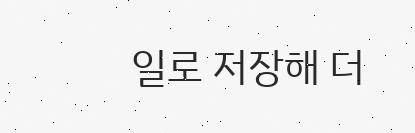일로 저장해 더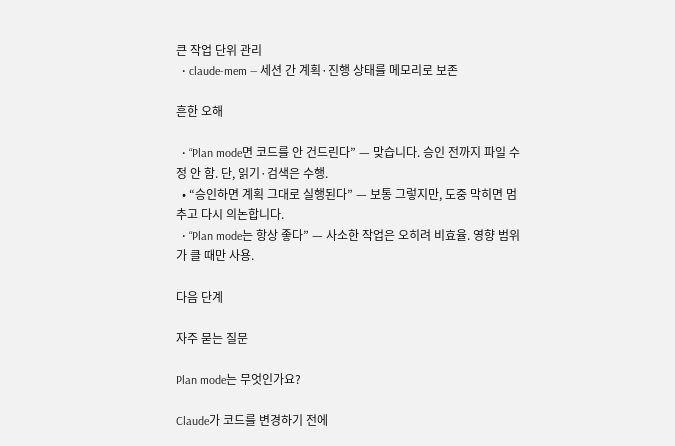큰 작업 단위 관리
  • claude-mem — 세션 간 계획·진행 상태를 메모리로 보존

흔한 오해

  • “Plan mode면 코드를 안 건드린다” — 맞습니다. 승인 전까지 파일 수정 안 함. 단, 읽기·검색은 수행.
  • “승인하면 계획 그대로 실행된다” — 보통 그렇지만, 도중 막히면 멈추고 다시 의논합니다.
  • “Plan mode는 항상 좋다” — 사소한 작업은 오히려 비효율. 영향 범위가 클 때만 사용.

다음 단계

자주 묻는 질문

Plan mode는 무엇인가요?

Claude가 코드를 변경하기 전에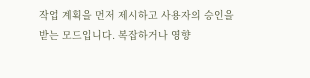작업 계획을 먼저 제시하고 사용자의 승인을 받는 모드입니다. 복잡하거나 영향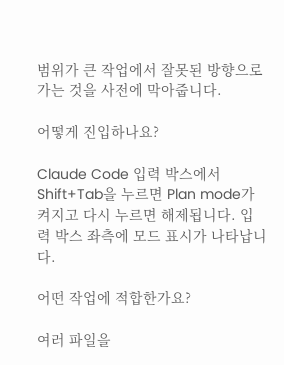범위가 큰 작업에서 잘못된 방향으로 가는 것을 사전에 막아줍니다.

어떻게 진입하나요?

Claude Code 입력 박스에서 Shift+Tab을 누르면 Plan mode가 켜지고 다시 누르면 해제됩니다. 입력 박스 좌측에 모드 표시가 나타납니다.

어떤 작업에 적합한가요?

여러 파일을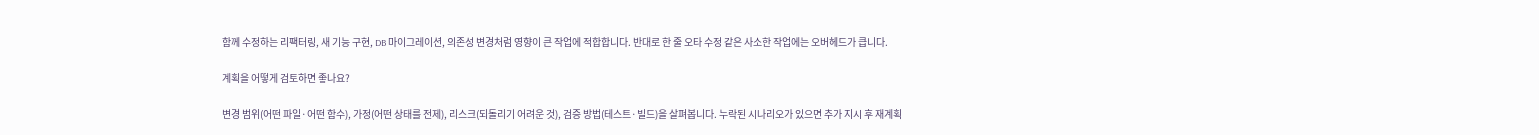함께 수정하는 리팩터링, 새 기능 구현, DB 마이그레이션, 의존성 변경처럼 영향이 큰 작업에 적합합니다. 반대로 한 줄 오타 수정 같은 사소한 작업에는 오버헤드가 큽니다.

계획을 어떻게 검토하면 좋나요?

변경 범위(어떤 파일·어떤 함수), 가정(어떤 상태를 전제), 리스크(되돌리기 어려운 것), 검증 방법(테스트·빌드)을 살펴봅니다. 누락된 시나리오가 있으면 추가 지시 후 재계획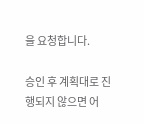을 요청합니다.

승인 후 계획대로 진행되지 않으면 어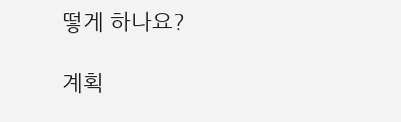떻게 하나요?

계획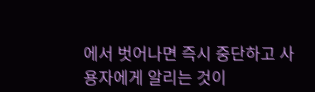에서 벗어나면 즉시 중단하고 사용자에게 알리는 것이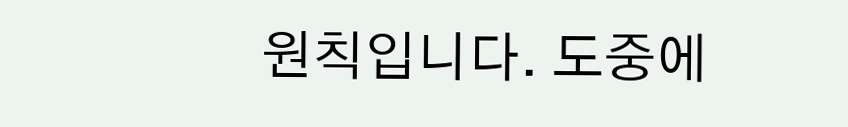원칙입니다. 도중에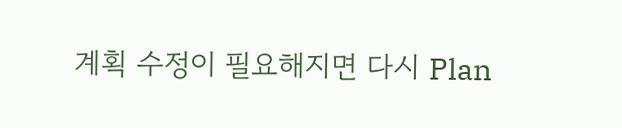계획 수정이 필요해지면 다시 Plan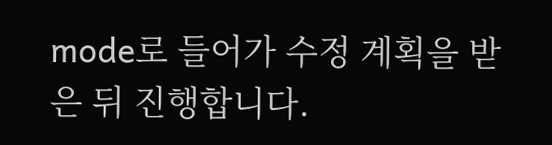mode로 들어가 수정 계획을 받은 뒤 진행합니다.